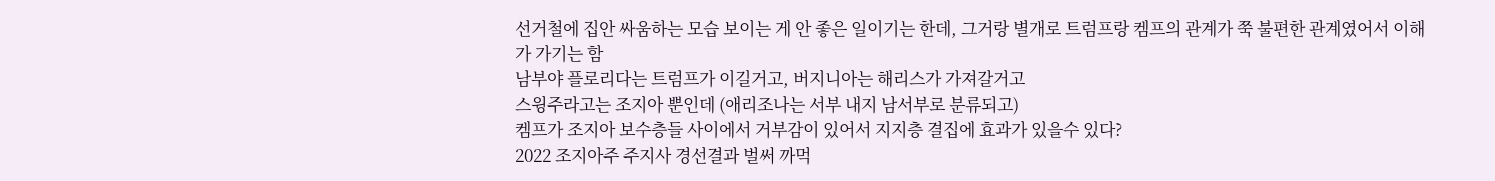선거철에 집안 싸움하는 모습 보이는 게 안 좋은 일이기는 한데, 그거랑 별개로 트럼프랑 켐프의 관계가 쭉 불편한 관계였어서 이해가 가기는 함
남부야 플로리다는 트럼프가 이길거고, 버지니아는 해리스가 가져갈거고
스윙주라고는 조지아 뿐인데 (애리조나는 서부 내지 남서부로 분류되고)
켐프가 조지아 보수층들 사이에서 거부감이 있어서 지지층 결집에 효과가 있을수 있다?
2022 조지아주 주지사 경선결과 벌써 까먹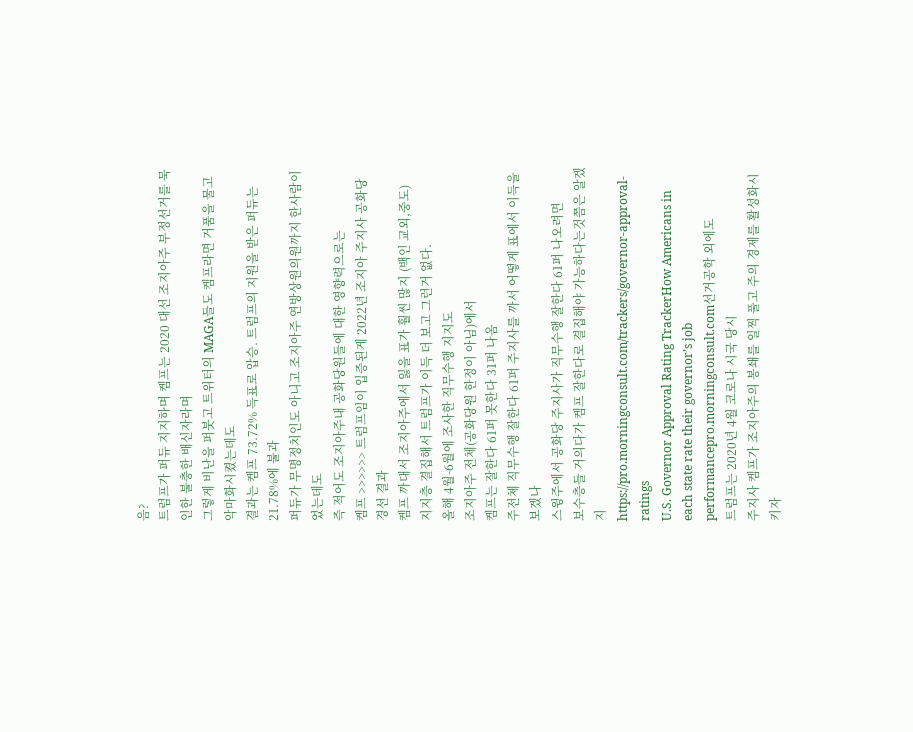음?
트럼프가 퍼듀 지지하며 켐프는 2020 대선 조지아주 부정선거를 묵인한 불충한 배신자라며
그렇게 비난을 퍼붓고 트위터의 MAGA들도 켐프라면 거품을 물고 악마화시켰는데도
결과는 켐프 73.72% 득표로 압승. 트럼프의 지원을 받은 퍼듀는 21.78%에 불과
퍼듀가 무명정치인도 아니고 조지아주 연방상원의원까지 한사람이었는데도
즉 적어도 조지아주내 공화당원들에 대한 영향력으로는
켐프 >>>>>> 트럼프임이 입증된게 2022년 조지아 주지사 공화당 경선 결과
켐프 까대서 조지아주에서 잃을 표가 훨씬 많지 (백인 교외,중도)
지지층 결집해서 트럼프가 이득 더 보고 그런거 없다.
올해 4월-6월에 조사한 직무수행 지지도
조지아주 전체(공화당원 한정이 아님)에서
켐프는 잘한다 61퍼 못한다 31퍼 나옴
주전체 직무수행 잘한다 61퍼 주지사를 까서 어떻게 표에서 이득을 보겠나
스윙주에서 공화당 주지사가 직무수행 잘한다 61퍼 나오려면
보수층들 거의다가 켐프 잘한다로 결집해야 가능하다는것쯤은 알겠지
https://pro.morningconsult.com/trackers/governor-approval-ratings
U.S. Governor Approval Rating TrackerHow Americans in each state rate their governor’s job performancepro.morningconsult.com선거공학 외에도
트럼프는 2020년 4월 코로나 시국 당시
주지사 켐프가 조지아주의 봉쇄를 일찍 풀고 주의 경제를 활성화시키자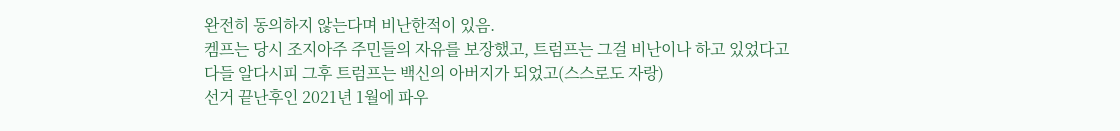완전히 동의하지 않는다며 비난한적이 있음.
켐프는 당시 조지아주 주민들의 자유를 보장했고, 트럼프는 그걸 비난이나 하고 있었다고
다들 알다시피 그후 트럼프는 백신의 아버지가 되었고(스스로도 자랑)
선거 끝난후인 2021년 1월에 파우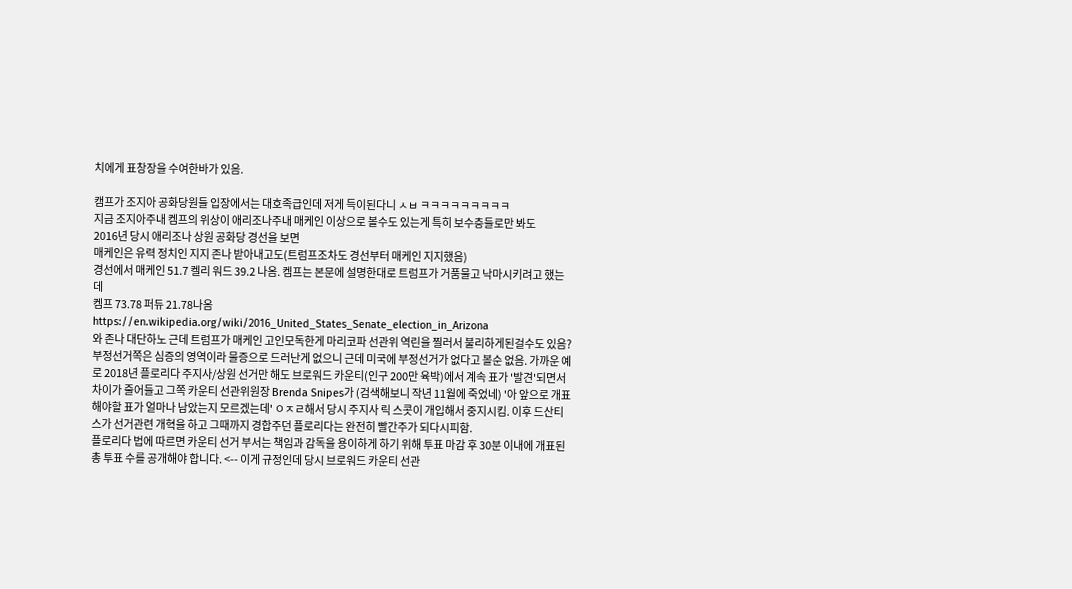치에게 표창장을 수여한바가 있음.

캠프가 조지아 공화당원들 입장에서는 대호족급인데 저게 득이된다니 ㅅㅂ ㅋㅋㅋㅋㅋㅋㅋㅋㅋ
지금 조지아주내 켐프의 위상이 애리조나주내 매케인 이상으로 볼수도 있는게 특히 보수층들로만 봐도
2016년 당시 애리조나 상원 공화당 경선을 보면
매케인은 유력 정치인 지지 존나 받아내고도(트럼프조차도 경선부터 매케인 지지했음)
경선에서 매케인 51.7 켈리 워드 39.2 나옴. 켐프는 본문에 설명한대로 트럼프가 거품물고 낙마시키려고 했는데
켐프 73.78 퍼듀 21.78나옴
https://en.wikipedia.org/wiki/2016_United_States_Senate_election_in_Arizona
와 존나 대단하노 근데 트럼프가 매케인 고인모독한게 마리코파 선관위 역린을 찔러서 불리하게된걸수도 있음?
부정선거쪽은 심증의 영역이라 물증으로 드러난게 없으니 근데 미국에 부정선거가 없다고 볼순 없음. 가까운 예로 2018년 플로리다 주지사/상원 선거만 해도 브로워드 카운티(인구 200만 육박)에서 계속 표가 '발견'되면서 차이가 줄어들고 그쪽 카운티 선관위원장 Brenda Snipes가 (검색해보니 작년 11월에 죽었네) '아 앞으로 개표해야할 표가 얼마나 남았는지 모르겠는데' ㅇㅈㄹ해서 당시 주지사 릭 스콧이 개입해서 중지시킴. 이후 드산티스가 선거관련 개혁을 하고 그때까지 경합주던 플로리다는 완전히 빨간주가 되다시피함.
플로리다 법에 따르면 카운티 선거 부서는 책임과 감독을 용이하게 하기 위해 투표 마감 후 30분 이내에 개표된 총 투표 수를 공개해야 합니다. <-- 이게 규정인데 당시 브로워드 카운티 선관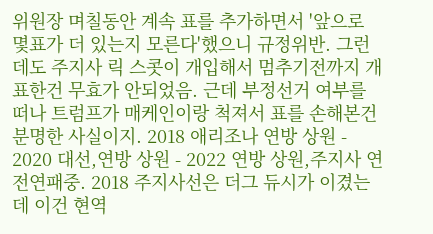위원장 며칠동안 계속 표를 추가하면서 '앞으로 몇표가 더 있는지 모른다'했으니 규정위반. 그런데도 주지사 릭 스콧이 개입해서 멈추기전까지 개표한건 무효가 안되었음. 근데 부정선거 여부를 떠나 트럼프가 매케인이랑 척져서 표를 손해본건 분명한 사실이지. 2018 애리조나 연방 상원 - 2020 대선,연방 상원 - 2022 연방 상원,주지사 연전연패중. 2018 주지사선은 더그 듀시가 이겼는데 이건 현역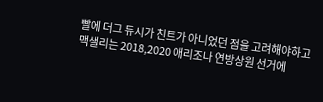빨에 더그 듀시가 친트가 아니었던 점을 고려해야하고
맥샐리는 2018,2020 애리조나 연방상원 선거에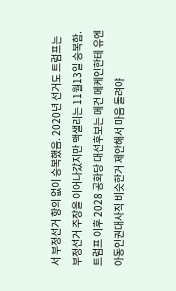서 부정선거 항의 없이 승복했음. 2020년 선거도 트럼프는 부정선거 주장을 이어나갔지만 맥샐리는 11월13일 승복함.
트럼프 이후 2028 공화당 대선후보는 메건 메케인한테 유엔 아동인권대사직 비슷한거 제안해서 마음 돌려야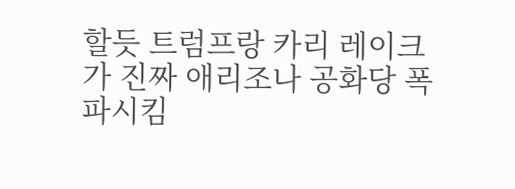할듯 트럼프랑 카리 레이크가 진짜 애리조나 공화당 폭파시킴